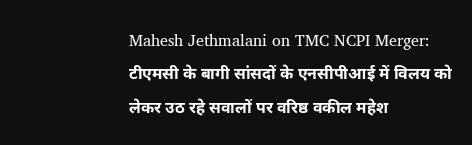Mahesh Jethmalani on TMC NCPI Merger: टीएमसी के बागी सांसदों के एनसीपीआई में विलय को लेकर उठ रहे सवालों पर वरिष्ठ वकील महेश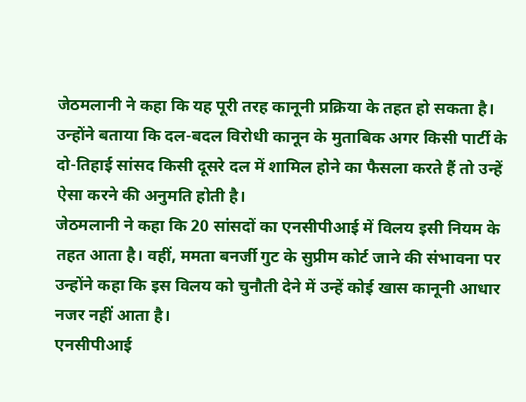जेठमलानी ने कहा कि यह पूरी तरह कानूनी प्रक्रिया के तहत हो सकता है। उन्होंने बताया कि दल-बदल विरोधी कानून के मुताबिक अगर किसी पार्टी के दो-तिहाई सांसद किसी दूसरे दल में शामिल होने का फैसला करते हैं तो उन्हें ऐसा करने की अनुमति होती है।
जेठमलानी ने कहा कि 20 सांसदों का एनसीपीआई में विलय इसी नियम के तहत आता है। वहीं, ममता बनर्जी गुट के सुप्रीम कोर्ट जाने की संभावना पर उन्होंने कहा कि इस विलय को चुनौती देने में उन्हें कोई खास कानूनी आधार नजर नहीं आता है।
एनसीपीआई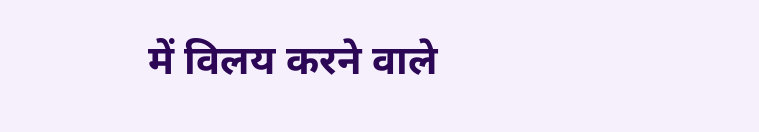में विलय करने वाले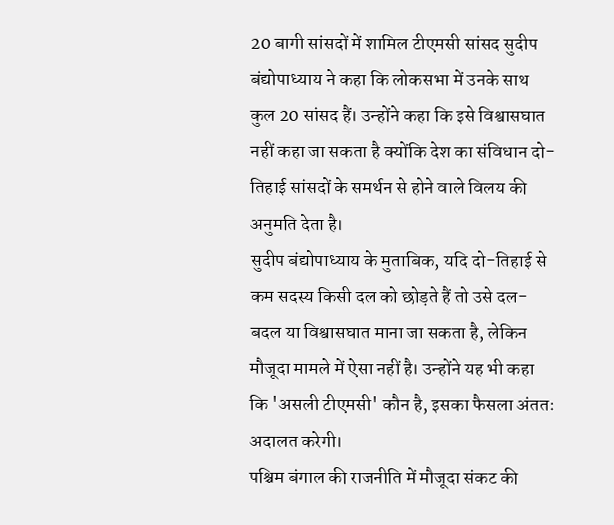20 बागी सांसदों में शामिल टीएमसी सांसद सुदीप बंद्योपाध्याय ने कहा कि लोकसभा में उनके साथ कुल 20 सांसद हैं। उन्होंने कहा कि इसे विश्वासघात नहीं कहा जा सकता है क्योंकि देश का संविधान दो-तिहाई सांसदों के समर्थन से होने वाले विलय की अनुमति देता है।
सुदीप बंद्योपाध्याय के मुताबिक, यदि दो-तिहाई से कम सदस्य किसी दल को छोड़ते हैं तो उसे दल-बदल या विश्वासघात माना जा सकता है, लेकिन मौजूदा मामले में ऐसा नहीं है। उन्होंने यह भी कहा कि 'असली टीएमसी' कौन है, इसका फैसला अंततः अदालत करेगी।
पश्चिम बंगाल की राजनीति में मौजूदा संकट की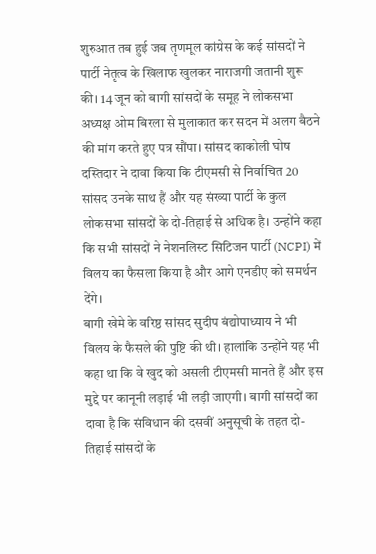शुरुआत तब हुई जब तृणमूल कांग्रेस के कई सांसदों ने पार्टी नेतृत्व के खिलाफ खुलकर नाराजगी जतानी शुरू की। 14 जून को बागी सांसदों के समूह ने लोकसभा अध्यक्ष ओम बिरला से मुलाकात कर सदन में अलग बैठने की मांग करते हुए पत्र सौंपा। सांसद काकोली घोष दस्तिदार ने दावा किया कि टीएमसी से निर्वाचित 20 सांसद उनके साथ हैं और यह संख्या पार्टी के कुल लोकसभा सांसदों के दो-तिहाई से अधिक है। उन्होंने कहा कि सभी सांसदों ने नेशनलिस्ट सिटिजन पार्टी (NCPI) में विलय का फैसला किया है और आगे एनडीए को समर्थन देंगे।
बागी खेमे के वरिष्ठ सांसद सुदीप बंद्योपाध्याय ने भी विलय के फैसले की पुष्टि की थी। हालांकि उन्होंने यह भी कहा था कि वे खुद को असली टीएमसी मानते हैं और इस मुद्दे पर कानूनी लड़ाई भी लड़ी जाएगी। बागी सांसदों का दावा है कि संविधान की दसवीं अनुसूची के तहत दो-तिहाई सांसदों के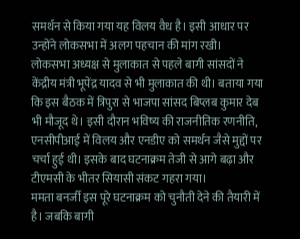समर्थन से किया गया यह विलय वैध है। इसी आधार पर उन्होंने लोकसभा में अलग पहचान की मांग रखी।
लोकसभा अध्यक्ष से मुलाकात से पहले बागी सांसदों ने केंद्रीय मंत्री भूपेंद्र यादव से भी मुलाकात की थी। बताया गया कि इस बैठक में त्रिपुरा से भाजपा सांसद बिप्लब कुमार देब भी मौजूद थे। इसी दौरान भविष्य की राजनीतिक रणनीति, एनसीपीआई में विलय और एनडीए को समर्थन जैसे मुद्दों पर चर्चा हुई थी। इसके बाद घटनाक्रम तेजी से आगे बढ़ा और टीएमसी के भीतर सियासी संकट गहरा गया।
ममता बनर्जी इस पूरे घटनाक्रम को चुनौती देने की तैयारी में है। जबकि बागी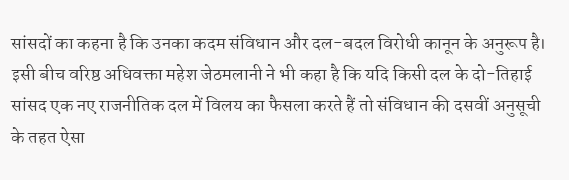सांसदों का कहना है कि उनका कदम संविधान और दल-बदल विरोधी कानून के अनुरूप है। इसी बीच वरिष्ठ अधिवक्ता महेश जेठमलानी ने भी कहा है कि यदि किसी दल के दो-तिहाई सांसद एक नए राजनीतिक दल में विलय का फैसला करते हैं तो संविधान की दसवीं अनुसूची के तहत ऐसा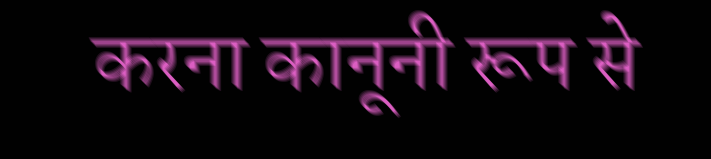करना कानूनी रूप से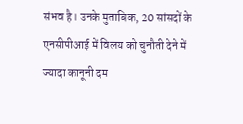संभव है। उनके मुताबिक, 20 सांसदों के एनसीपीआई में विलय को चुनौती देने में ज्यादा कानूनी दम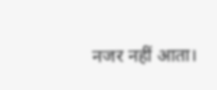नजर नहीं आता।